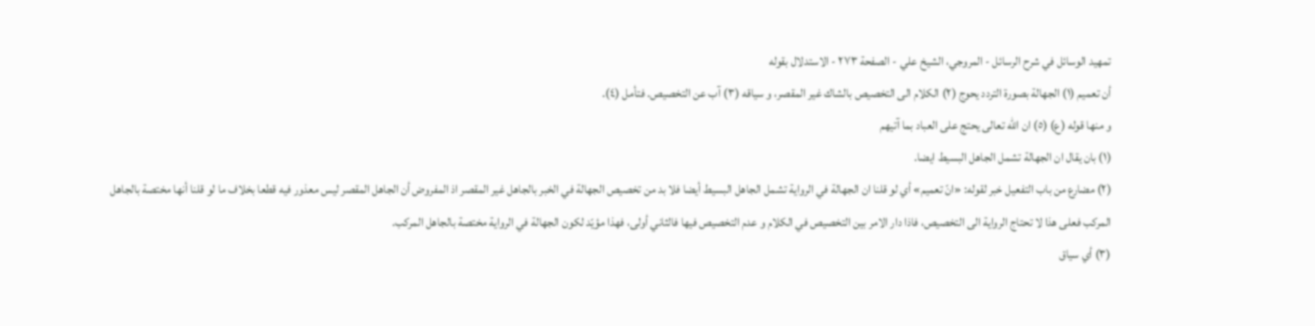تمهيد الوسائل في شرح الرسائل - المروجي، الشيخ علي - الصفحة ٢٧٣ - الاستدلال بقوله
أن تعميم (١) الجهالة بصورة التردد يحوج (٢) الكلام الى التخصيص بالشاك غير المقصر، و سياقه (٣) آب عن التخصيص. فتأمل (٤).
و منها قوله (ع) (٥) ان اللّه تعالى يحتج على العباد بما آتيهم
(١) بان يقال ان الجهالة تشمل الجاهل البسيط ايضا.
(٢) مضارع من باب التفعيل خبر لقوله: «انّ تعميم» أي لو قلنا ان الجهالة في الرواية تشمل الجاهل البسيط أيضا فلا بد من تخصيص الجهالة في الخبر بالجاهل غير المقصر اذ المفروض أن الجاهل المقصر ليس معذور فيه قطعا بخلاف ما لو قلنا أنها مختصة بالجاهل المركب فعلى هذا لا تحتاج الرواية الى التخصيص، فاذا دار الامر بين التخصيص في الكلام و عدم التخصيص فيها فالثاني أولى، فهذا مؤيّد لكون الجهالة في الرواية مختصة بالجاهل المركب.
(٣) أي سياق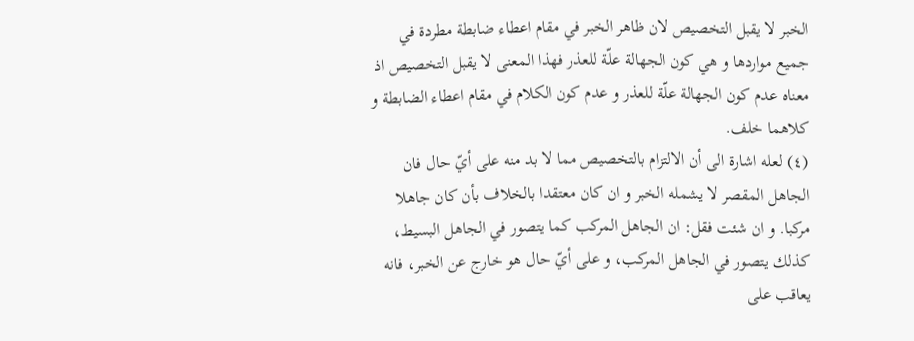الخبر لا يقبل التخصيص لان ظاهر الخبر في مقام اعطاء ضابطة مطردة في جميع مواردها و هي كون الجهالة علّة للعذر فهذا المعنى لا يقبل التخصيص اذ معناه عدم كون الجهالة علّة للعذر و عدم كون الكلام في مقام اعطاء الضابطة و كلاهما خلف.
(٤) لعله اشارة الى أن الالتزام بالتخصيص مما لا بد منه على أيّ حال فان الجاهل المقصر لا يشمله الخبر و ان كان معتقدا بالخلاف بأن كان جاهلا مركبا. و ان شئت فقل: ان الجاهل المركب كما يتصور في الجاهل البسيط، كذلك يتصور في الجاهل المركب، و على أيّ حال هو خارج عن الخبر، فانه يعاقب على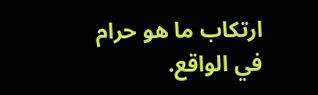ارتكاب ما هو حرام في الواقع.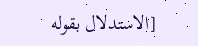[الاستدلال بقوله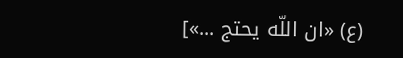(ع) «ان اللّه يحتج ...»]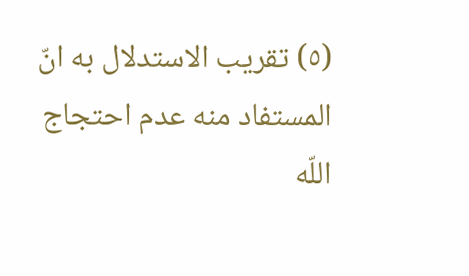(٥) تقريب الاستدلال به انّ المستفاد منه عدم احتجاج اللّه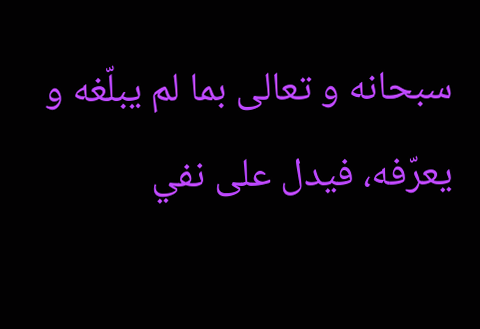سبحانه و تعالى بما لم يبلّغه و يعرّفه، فيدل على نفي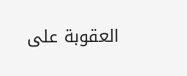العقوبة على